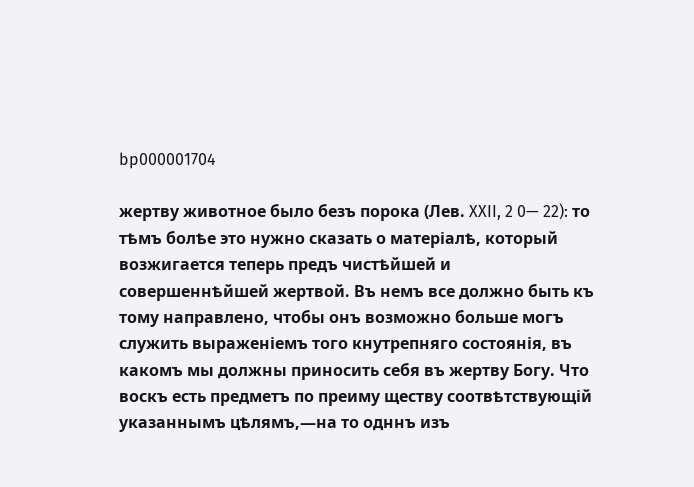bp000001704

жертву животное было безъ порока (Лев. XXII, 2 0— 22): то тѣмъ болѣе это нужно сказать о матеріалѣ, который возжигается теперь предъ чистѣйшей и совершеннѣйшей жертвой. Въ немъ все должно быть къ тому направлено, чтобы онъ возможно больше могъ служить выраженіемъ того кнутрепняго состоянія, въ какомъ мы должны приносить себя въ жертву Богу. Что воскъ есть предметъ по преиму ществу соотвѣтствующій указаннымъ цѣлямъ,—на то одннъ изъ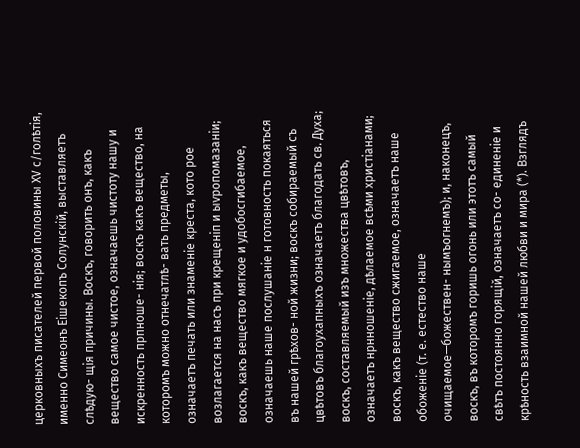церковныхъ писателей первой половины XV с/голѣтія, именно Симеонъ Еішекопъ Солунскій, выставляетъ слѣдую- щія причины. Воскъ, говорить онъ, какъ вещество самое чистое, означаешь чистоту нашу и искренность прпноше- нія; воскъ какъ вещество, на которомъ можно отнечатлѣ- вать предметы, означаетъ печать или знаменіе креста, кото рое возлагается на насъ при крещеніп и ыѵропомазаніи; воскъ, какъ вещество мягкое и удобосгибаемое, означаешь наше послушаніе н готовность покаяться въ нашей грѣхов- ной жизни; воскъ собираемый съ цвѣтовъ благоухапныхъ означаетъ благодать св. Духа; воскъ, составляемый изъ множества цвѣтовъ, означаетъ нрнношеніе, дѣлаемое всѣми христіанами; воскъ, какъ вещество сжигаемое, означаетъ наше обоженіе (т. е. естество наше очищаемое—божествен- нымъогнемъ); и, наконецъ, воскъ, въ которомъ горишь огонь или этотъ самый свѣтъ постоянно горящій, означаетъ со- единеніе и крѣность взаимной нашей любви и мира (*). Взглядъ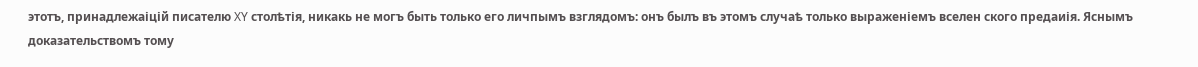этотъ, принадлежаіцій писателю XY столѣтія, никакь не могъ быть только его личпымъ взглядомъ: онъ былъ въ этомъ случаѣ только выраженіемъ вселен ского предаиія. Яснымъ доказательствомъ тому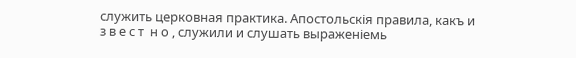служить церковная практика. Апостольскія правила, какъ и з в е с т  н о , служили и слушать выраженіемь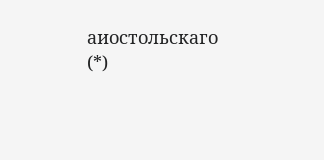аиостольскаго (*)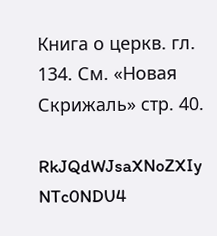Книга о церкв. гл. 134. См. «Новая Скрижаль» стр. 40.

RkJQdWJsaXNoZXIy NTc0NDU4